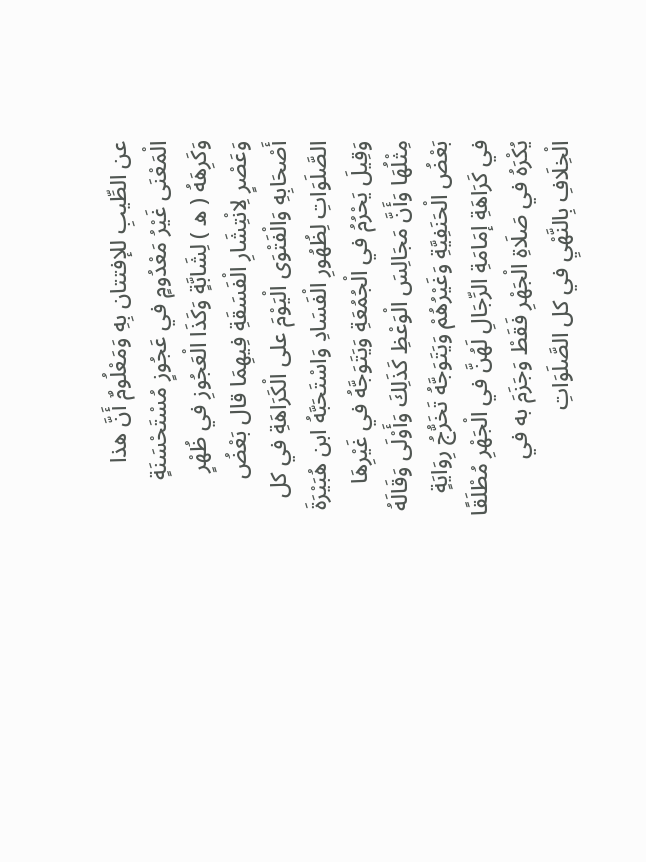عن الطِّيبِ للإفتتان بِهِ وَمَعْلُومٌ أَنَّ هذا الْمَعْنَى غَيْرُ مَعْدُومٍ في عَجُوزٍ مُسْتَحْسَنَةٍ وَكَرِهَهُ ( ه ) لِشَابَّةٍ وَكَذَا الْعَجُوزِ في ظُهْرٍ وَعَصْرٍ لِانْتِشَارِ الْفَسَقَةِ فِيهِمَا قال بَعْضُ أَصْحَابِهِ وَالْفَتْوَى الْيَوْمَ على الْكَرَاهَةِ في كل الصَّلَوَاتِ لِظُهُورِ الْفَسَادِ وَاسْتَحَبَّهُ ابن هُبَيْرَةَ
وَقِيلَ يَحْرُمُ في الْجُمُعَةِ وَيَتَوَجَّهُ في غَيْرِهَا مِثْلُهَا وَأَنَّ مَجَالِسَ الْوَعْظِ كَذَلِكَ وَأَوْلَى وَقَالَهُ بَعْضُ الْحَنَفِيَّةِ وَغَيْرُهُمْ وَيَتَوَجَّهُ تَخَرُّجُ رِوَايَةٍ في كَرَاهَةِ إمَامَةِ الرِّجَالِ لَهُنَّ في الْجَهْرِ مُطْلَقًا يُكْرَهُ في صَلَاةِ الْجَهْرِ فَقَطْ وَجَزَمَ به في الْخِلَافِ بِالنَّهْيِ في كل الصَّلَوَاتِ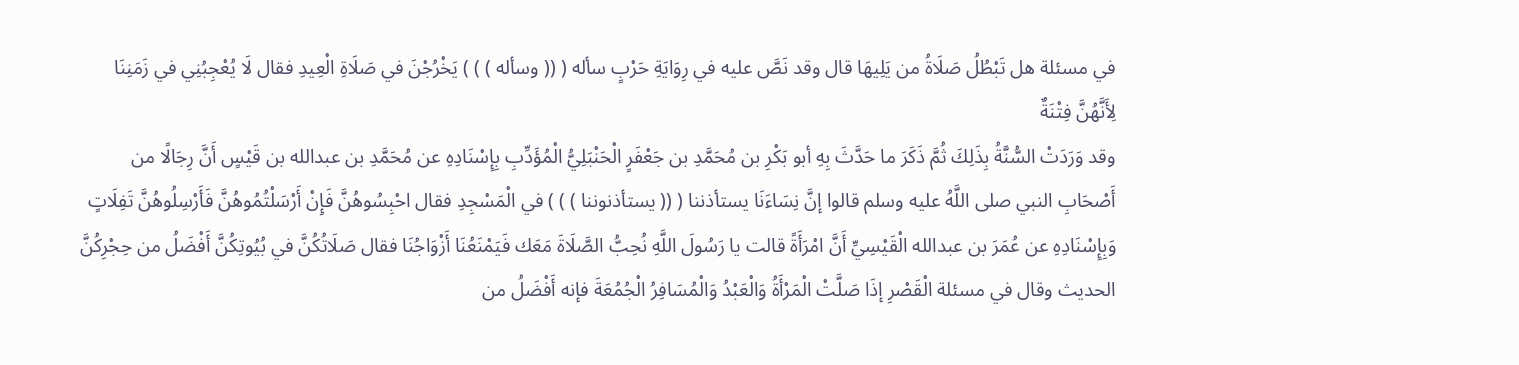في مسئلة هل تَبْطُلُ صَلَاةُ من يَلِيهَا قال وقد نَصَّ عليه في رِوَايَةِ حَرْبٍ سأله ( (( وسأله ) ) ) يَخْرُجْنَ في صَلَاةِ الْعِيدِ فقال لَا يُعْجِبُنِي في زَمَنِنَا لِأَنَّهُنَّ فِتْنَةٌ
وقد وَرَدَتْ السُّنَّةُ بِذَلِكَ ثُمَّ ذَكَرَ ما حَدَّثَ بِهِ أبو بَكْرِ بن مُحَمَّدِ بن جَعْفَرٍ الْحَنْبَلِيُّ الْمُؤَدِّبِ بِإِسْنَادِهِ عن مُحَمَّدِ بن عبدالله بن قَيْسٍ أَنَّ رِجَالًا من أَصْحَابِ النبي صلى اللَّهُ عليه وسلم قالوا إنَّ نِسَاءَنَا يستأذننا ( (( يستأذنوننا ) ) ) في الْمَسْجِدِ فقال احْبِسُوهُنَّ فَإِنْ أَرْسَلْتُمُوهُنَّ فَأَرْسِلُوهُنَّ تَفِلَاتٍ وَبِإِسْنَادِهِ عن عُمَرَ بن عبدالله الْقَيْسِيِّ أَنَّ امْرَأَةً قالت يا رَسُولَ اللَّهِ نُحِبُّ الصَّلَاةَ مَعَك فَيَمْنَعُنَا أَزْوَاجُنَا فقال صَلَاتُكُنَّ في بُيُوتِكُنَّ أَفْضَلُ من حِجْرِكُنَّ الحديث وقال في مسئلة الْقَصْرِ إذَا صَلَّتْ الْمَرْأَةُ وَالْعَبْدُ وَالْمُسَافِرُ الْجُمُعَةَ فإنه أَفْضَلُ من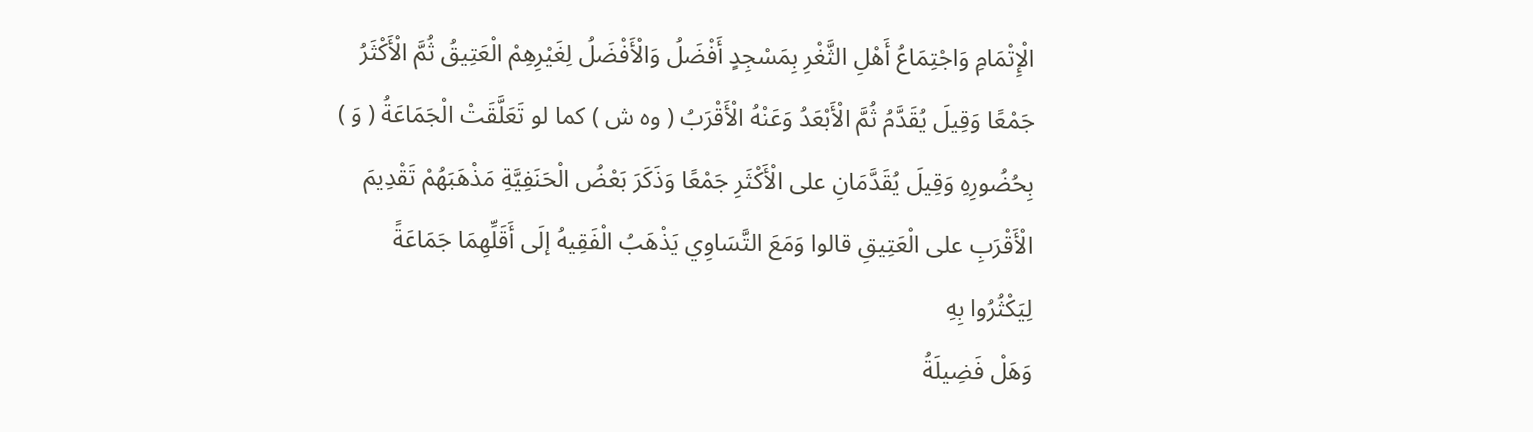الْإِتْمَامِ وَاجْتِمَاعُ أَهْلِ الثَّغْرِ بِمَسْجِدٍ أَفْضَلُ وَالْأَفْضَلُ لِغَيْرِهِمْ الْعَتِيقُ ثُمَّ الْأَكْثَرُ جَمْعًا وَقِيلَ يُقَدَّمُ ثُمَّ الْأَبْعَدُ وَعَنْهُ الْأَقْرَبُ ( وه ش ) كما لو تَعَلَّقَتْ الْجَمَاعَةُ ( وَ ) بِحُضُورِهِ وَقِيلَ يُقَدَّمَانِ على الْأَكْثَرِ جَمْعًا وَذَكَرَ بَعْضُ الْحَنَفِيَّةِ مَذْهَبَهُمْ تَقْدِيمَ الْأَقْرَبِ على الْعَتِيقِ قالوا وَمَعَ التَّسَاوِي يَذْهَبُ الْفَقِيهُ إلَى أَقَلِّهِمَا جَمَاعَةً لِيَكْثُرُوا بِهِ
وَهَلْ فَضِيلَةُ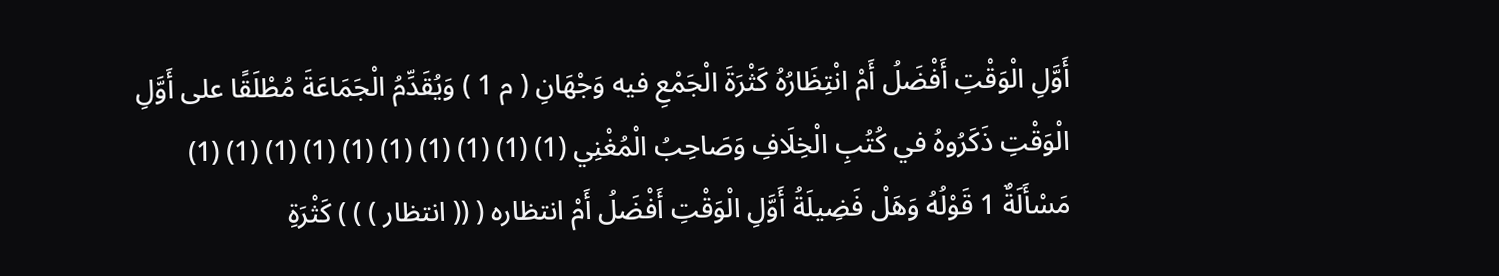أَوَّلِ الْوَقْتِ أَفْضَلُ أَمْ انْتِظَارُهُ كَثْرَةَ الْجَمْعِ فيه وَجْهَانِ ( م 1 ) وَيُقَدِّمُ الْجَمَاعَةَ مُطْلَقًا على أَوَّلِ الْوَقْتِ ذَكَرُوهُ في كُتُبِ الْخِلَافِ وَصَاحِبُ الْمُغْنِي (1) (1) (1) (1) (1) (1) (1) (1) (1) (1)
مَسْأَلَةٌ 1 قَوْلُهُ وَهَلْ فَضِيلَةُ أَوَّلِ الْوَقْتِ أَفْضَلُ أَمْ انتظاره ( (( انتظار ) ) ) كَثْرَةِ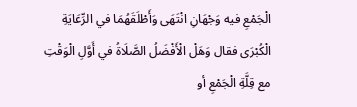الْجَمْعِ فيه وَجْهَانِ انْتَهَى وَأَطْلَقَهُمَا في الرِّعَايَةِ الْكُبْرَى فقال وَهَلْ الْأَفْضَلُ الصَّلَاةُ في أَوَّلِ الْوَقْتِ مع قِلَّةِ الْجَمْعِ أو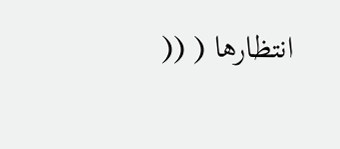انتظارها ( ((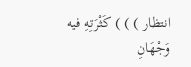انتظار ) ) ) كَثْرَتِهِ فيه وَجْهَانِ